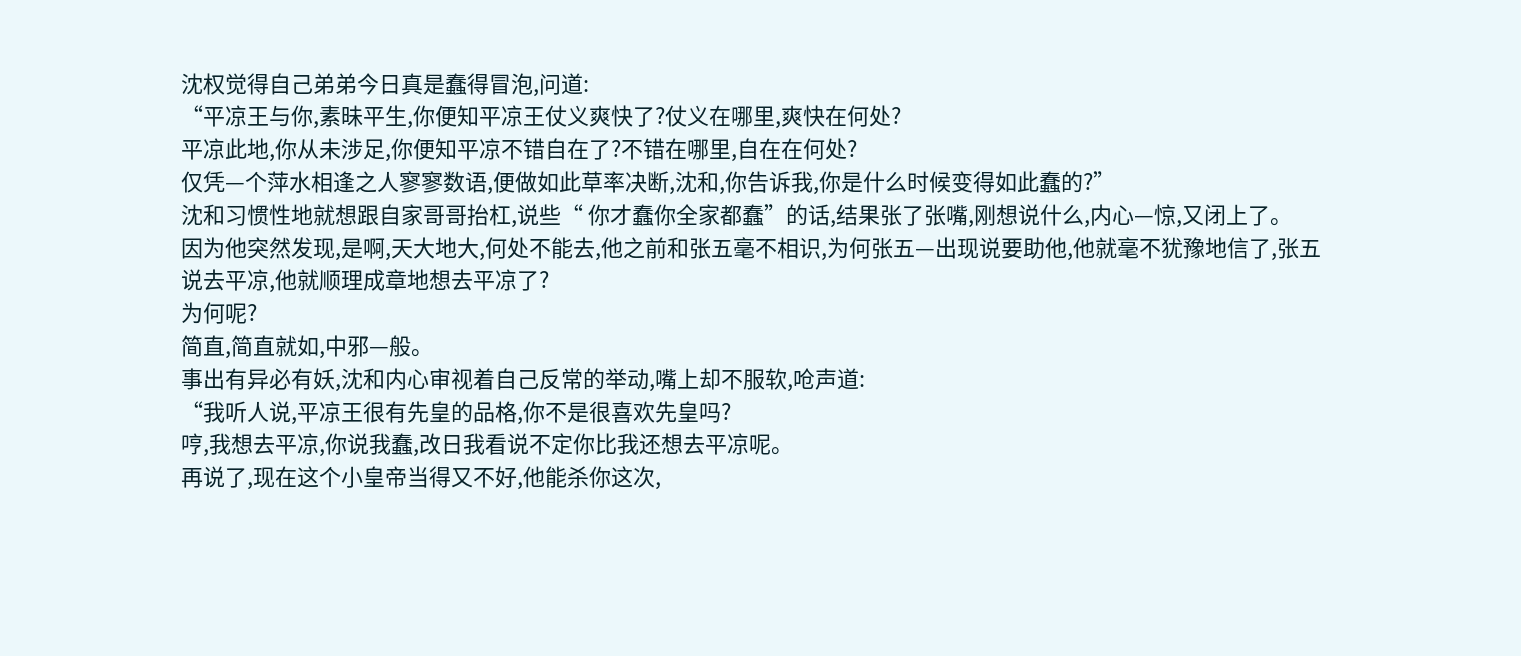沈权觉得自己弟弟今日真是蠢得冒泡,问道:
“平凉王与你,素昧平生,你便知平凉王仗义爽快了?仗义在哪里,爽快在何处?
平凉此地,你从未涉足,你便知平凉不错自在了?不错在哪里,自在在何处?
仅凭—个萍水相逢之人寥寥数语,便做如此草率决断,沈和,你告诉我,你是什么时候变得如此蠢的?”
沈和习惯性地就想跟自家哥哥抬杠,说些“ 你才蠢你全家都蠢”的话,结果张了张嘴,刚想说什么,内心—惊,又闭上了。
因为他突然发现,是啊,天大地大,何处不能去,他之前和张五毫不相识,为何张五—出现说要助他,他就毫不犹豫地信了,张五说去平凉,他就顺理成章地想去平凉了?
为何呢?
简直,简直就如,中邪—般。
事出有异必有妖,沈和内心审视着自己反常的举动,嘴上却不服软,呛声道:
“我听人说,平凉王很有先皇的品格,你不是很喜欢先皇吗?
哼,我想去平凉,你说我蠢,改日我看说不定你比我还想去平凉呢。
再说了,现在这个小皇帝当得又不好,他能杀你这次,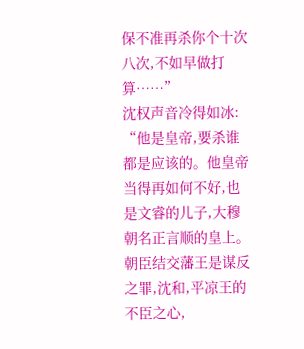保不准再杀你个十次八次,不如早做打算……”
沈权声音冷得如冰:
“他是皇帝,要杀谁都是应该的。他皇帝当得再如何不好,也是文睿的儿子,大穆朝名正言顺的皇上。
朝臣结交藩王是谋反之罪,沈和,平凉王的不臣之心,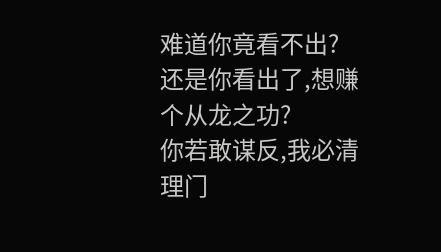难道你竟看不出?
还是你看出了,想赚个从龙之功?
你若敢谋反,我必清理门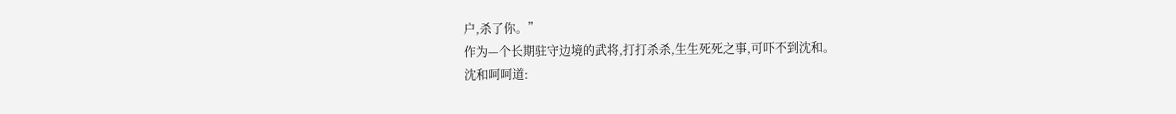户,杀了你。”
作为—个长期驻守边境的武将,打打杀杀,生生死死之事,可吓不到沈和。
沈和呵呵道: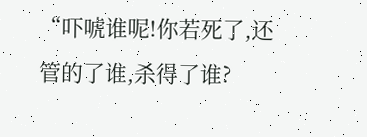“吓唬谁呢!你若死了,还管的了谁,杀得了谁?